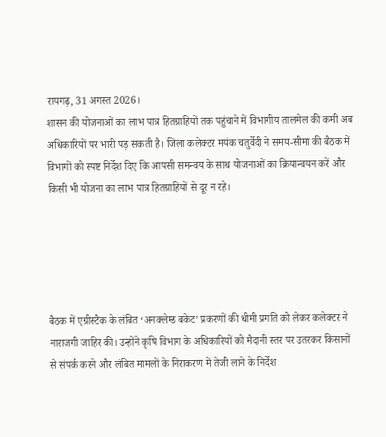रायगढ़, 31 अगस्त 2026।
शासन की योजनाओं का लाभ पात्र हितग्राहियों तक पहुंचाने में विभागीय तालमेल की कमी अब अधिकारियों पर भारी पड़ सकती है। जिला कलेक्टर मयंक चतुर्वेदी ने समय-सीमा की बैठक में विभागों को स्पष्ट निर्देश दिए कि आपसी समन्वय के साथ योजनाओं का क्रियान्वयन करें और किसी भी योजना का लाभ पात्र हितग्राहियों से दूर न रहे।





बैठक में एग्रीस्टैक के लंबित ‘अनक्लेम्ड बकेट’ प्रकरणों की धीमी प्रगति को लेकर कलेक्टर ने नाराजगी जाहिर की। उन्होंने कृषि विभाग के अधिकारियों को मैदानी स्तर पर उतरकर किसानों से संपर्क करने और लंबित मामलों के निराकरण में तेजी लाने के निर्देश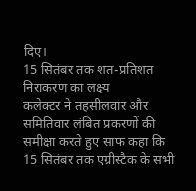दिए।
15 सितंबर तक शत-प्रतिशत निराकरण का लक्ष्य
कलेक्टर ने तहसीलवार और समितिवार लंबित प्रकरणों की समीक्षा करते हुए साफ कहा कि 15 सितंबर तक एग्रीस्टैक के सभी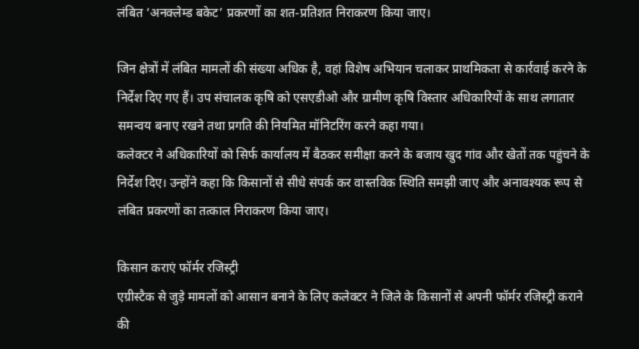लंबित ‘अनक्लेम्ड बकेट’ प्रकरणों का शत-प्रतिशत निराकरण किया जाए।

जिन क्षेत्रों में लंबित मामलों की संख्या अधिक है, वहां विशेष अभियान चलाकर प्राथमिकता से कार्रवाई करने के निर्देश दिए गए हैं। उप संचालक कृषि को एसएडीओ और ग्रामीण कृषि विस्तार अधिकारियों के साथ लगातार समन्वय बनाए रखने तथा प्रगति की नियमित मॉनिटरिंग करने कहा गया।
कलेक्टर ने अधिकारियों को सिर्फ कार्यालय में बैठकर समीक्षा करने के बजाय खुद गांव और खेतों तक पहुंचने के निर्देश दिए। उन्होंने कहा कि किसानों से सीधे संपर्क कर वास्तविक स्थिति समझी जाए और अनावश्यक रूप से लंबित प्रकरणों का तत्काल निराकरण किया जाए।

किसान कराएं फॉर्मर रजिस्ट्री
एग्रीस्टैक से जुड़े मामलों को आसान बनाने के लिए कलेक्टर ने जिले के किसानों से अपनी फॉर्मर रजिस्ट्री कराने की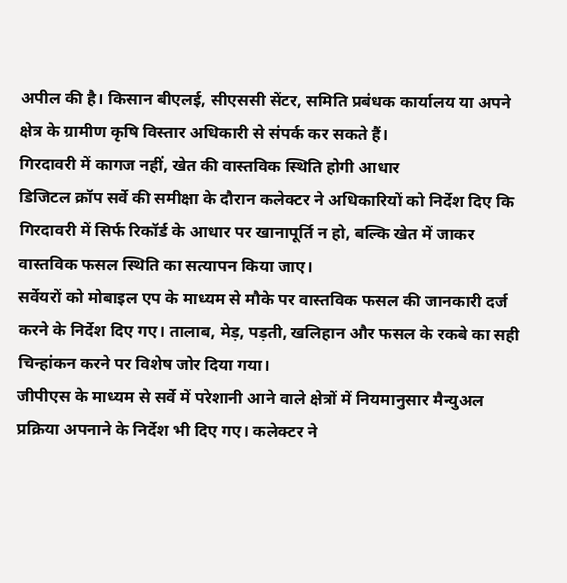अपील की है। किसान बीएलई, सीएससी सेंटर, समिति प्रबंधक कार्यालय या अपने क्षेत्र के ग्रामीण कृषि विस्तार अधिकारी से संपर्क कर सकते हैं।
गिरदावरी में कागज नहीं, खेत की वास्तविक स्थिति होगी आधार
डिजिटल क्रॉप सर्वे की समीक्षा के दौरान कलेक्टर ने अधिकारियों को निर्देश दिए कि गिरदावरी में सिर्फ रिकॉर्ड के आधार पर खानापूर्ति न हो, बल्कि खेत में जाकर वास्तविक फसल स्थिति का सत्यापन किया जाए।
सर्वेयरों को मोबाइल एप के माध्यम से मौके पर वास्तविक फसल की जानकारी दर्ज करने के निर्देश दिए गए। तालाब, मेड़, पड़ती, खलिहान और फसल के रकबे का सही चिन्हांकन करने पर विशेष जोर दिया गया।
जीपीएस के माध्यम से सर्वे में परेशानी आने वाले क्षेत्रों में नियमानुसार मैन्युअल प्रक्रिया अपनाने के निर्देश भी दिए गए। कलेक्टर ने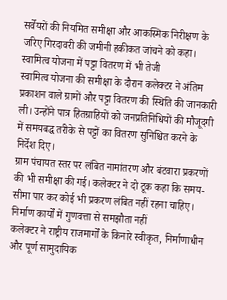सर्वेयरों की नियमित समीक्षा और आकस्मिक निरीक्षण के जरिए गिरदावरी की जमीनी हकीकत जांचने को कहा।
स्वामित्व योजना में पट्टा वितरण में भी तेजी
स्वामित्व योजना की समीक्षा के दौरान कलेक्टर ने अंतिम प्रकाशन वाले ग्रामों और पट्टा वितरण की स्थिति की जानकारी ली। उन्होंने पात्र हितग्राहियों को जनप्रतिनिधियों की मौजूदगी में समयबद्ध तरीके से पट्टों का वितरण सुनिश्चित करने के निर्देश दिए।
ग्राम पंचायत स्तर पर लंबित नामांतरण और बंटवारा प्रकरणों की भी समीक्षा की गई। कलेक्टर ने दो टूक कहा कि समय-सीमा पार कर कोई भी प्रकरण लंबित नहीं रहना चाहिए।
निर्माण कार्यों में गुणवत्ता से समझौता नहीं
कलेक्टर ने राष्ट्रीय राजमार्गों के किनारे स्वीकृत, निर्माणाधीन और पूर्ण सामुदायिक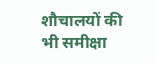शौचालयों की भी समीक्षा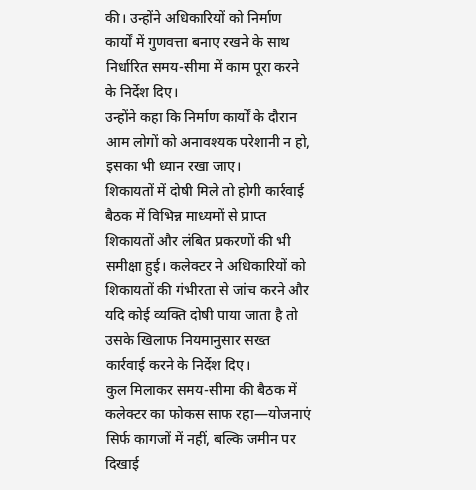की। उन्होंने अधिकारियों को निर्माण कार्यों में गुणवत्ता बनाए रखने के साथ निर्धारित समय-सीमा में काम पूरा करने के निर्देश दिए।
उन्होंने कहा कि निर्माण कार्यों के दौरान आम लोगों को अनावश्यक परेशानी न हो, इसका भी ध्यान रखा जाए।
शिकायतों में दोषी मिले तो होगी कार्रवाई
बैठक में विभिन्न माध्यमों से प्राप्त शिकायतों और लंबित प्रकरणों की भी समीक्षा हुई। कलेक्टर ने अधिकारियों को शिकायतों की गंभीरता से जांच करने और यदि कोई व्यक्ति दोषी पाया जाता है तो उसके खिलाफ नियमानुसार सख्त कार्रवाई करने के निर्देश दिए।
कुल मिलाकर समय-सीमा की बैठक में कलेक्टर का फोकस साफ रहा—योजनाएं सिर्फ कागजों में नहीं, बल्कि जमीन पर दिखाई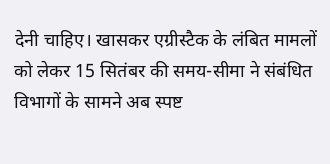देनी चाहिए। खासकर एग्रीस्टैक के लंबित मामलों को लेकर 15 सितंबर की समय-सीमा ने संबंधित विभागों के सामने अब स्पष्ट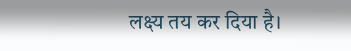लक्ष्य तय कर दिया है।